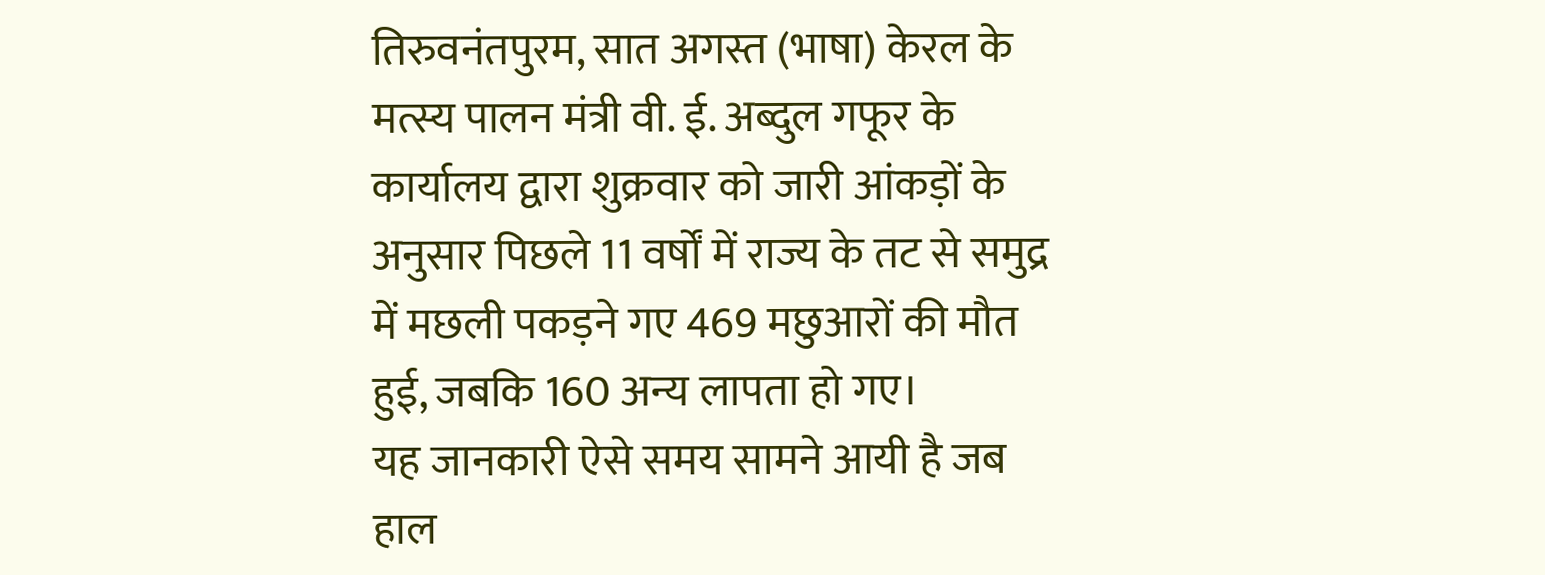तिरुवनंतपुरम, सात अगस्त (भाषा) केरल के मत्स्य पालन मंत्री वी. ई. अब्दुल गफूर के कार्यालय द्वारा शुक्रवार को जारी आंकड़ों के अनुसार पिछले 11 वर्षों में राज्य के तट से समुद्र में मछली पकड़ने गए 469 मछुआरों की मौत हुई, जबकि 160 अन्य लापता हो गए।
यह जानकारी ऐसे समय सामने आयी है जब हाल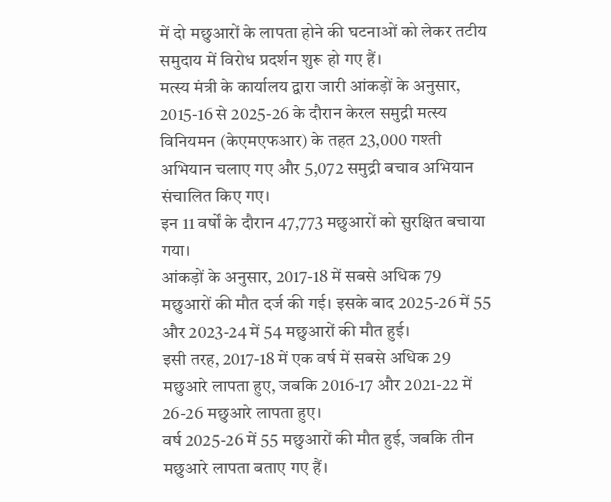में दो मछुआरों के लापता होने की घटनाओं को लेकर तटीय समुदाय में विरोध प्रदर्शन शुरू हो गए हैं।
मत्स्य मंत्री के कार्यालय द्वारा जारी आंकड़ों के अनुसार, 2015-16 से 2025-26 के दौरान केरल समुद्री मत्स्य विनियमन (केएमएफआर) के तहत 23,000 गश्ती अभियान चलाए गए और 5,072 समुद्री बचाव अभियान संचालित किए गए।
इन 11 वर्षों के दौरान 47,773 मछुआरों को सुरक्षित बचाया गया।
आंकड़ों के अनुसार, 2017-18 में सबसे अधिक 79 मछुआरों की मौत दर्ज की गई। इसके बाद 2025-26 में 55 और 2023-24 में 54 मछुआरों की मौत हुई।
इसी तरह, 2017-18 में एक वर्ष में सबसे अधिक 29 मछुआरे लापता हुए, जबकि 2016-17 और 2021-22 में 26-26 मछुआरे लापता हुए।
वर्ष 2025-26 में 55 मछुआरों की मौत हुई, जबकि तीन मछुआरे लापता बताए गए हैं।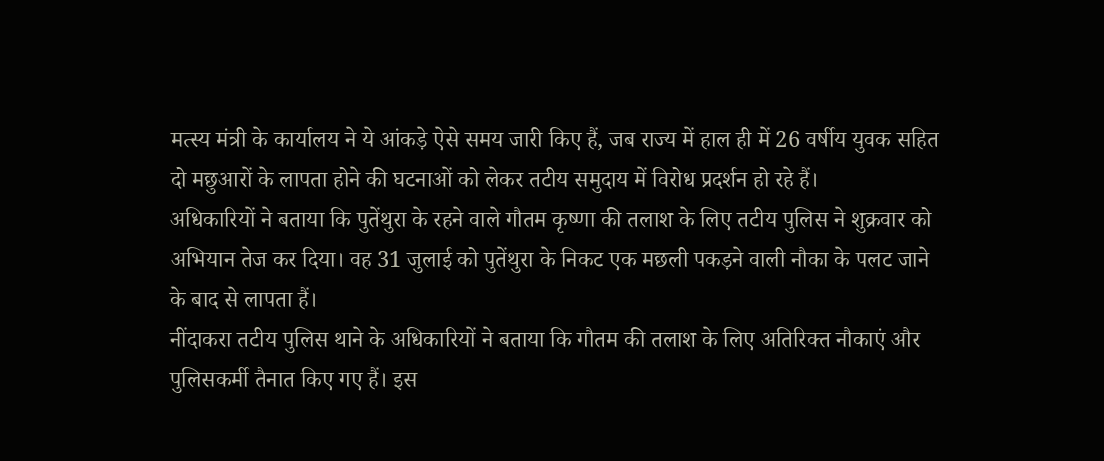मत्स्य मंत्री के कार्यालय ने ये आंकड़े ऐसे समय जारी किए हैं, जब राज्य में हाल ही में 26 वर्षीय युवक सहित दो मछुआरों के लापता होने की घटनाओं को लेकर तटीय समुदाय में विरोध प्रदर्शन हो रहे हैं।
अधिकारियों ने बताया कि पुतेंथुरा के रहने वाले गौतम कृष्णा की तलाश के लिए तटीय पुलिस ने शुक्रवार को अभियान तेज कर दिया। वह 31 जुलाई को पुतेंथुरा के निकट एक मछली पकड़ने वाली नौका के पलट जाने के बाद से लापता हैं।
नींदाकरा तटीय पुलिस थाने के अधिकारियों ने बताया कि गौतम की तलाश के लिए अतिरिक्त नौकाएं और पुलिसकर्मी तैनात किए गए हैं। इस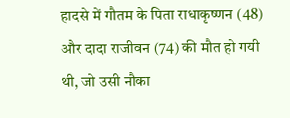हादसे में गौतम के पिता राधाकृष्णन (48) और दादा राजीवन (74) की मौत हो गयी थी, जो उसी नौका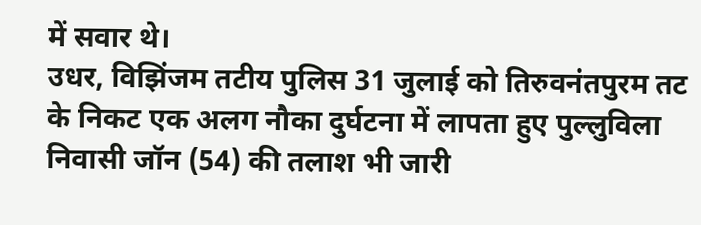में सवार थे।
उधर, विझिंजम तटीय पुलिस 31 जुलाई को तिरुवनंतपुरम तट के निकट एक अलग नौका दुर्घटना में लापता हुए पुल्लुविला निवासी जॉन (54) की तलाश भी जारी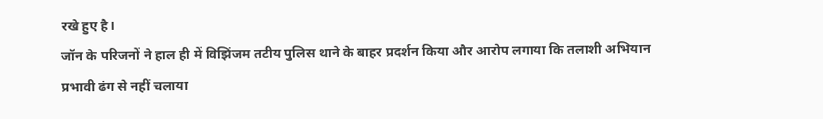रखे हुए है।
जॉन के परिजनों ने हाल ही में विझिंजम तटीय पुलिस थाने के बाहर प्रदर्शन किया और आरोप लगाया कि तलाशी अभियान प्रभावी ढंग से नहीं चलाया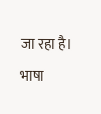जा रहा है।
भाषा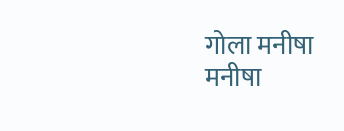गोला मनीषा
मनीषा